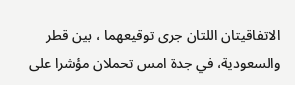الاتفاقيتان اللتان جرى توقيعهما ، بين قطر والسعودية، في جدة امس تحملان مؤشرا على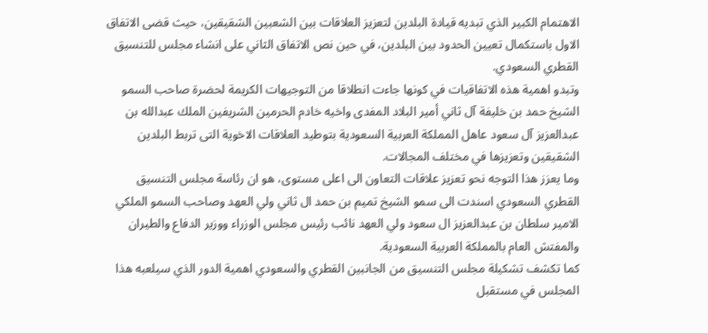الاهتمام الكبير الذي تبديه قيادة البلدين لتعزيز العلاقات بين الشعبين الشقيقين، حيث قضى الاتفاق الاول باستكمال تعيين الحدود بين البلدين، في حين نص الاتفاق الثاني على انشاء مجلس للتنسيق القطري السعودي.
وتبدو اهمية هذه الاتفاقيات في كونها جاءت انطلاقا من التوجيهات الكريمة لحضرة صاحب السمو الشيخ حمد بن خليفة آل ثاني أمير البلاد المفدى واخيه خادم الحرمين الشريفين الملك عبدالله بن عبدالعزيز آل سعود عاهل المملكة العربية السعودية بتوطيد العلاقات الاخوية التى تربط البلدين الشقيقين وتعزيزها في مختلف المجالات.
وما يعزز هذا التوجه نحو تعزيز علاقات التعاون الى اعلى مستوى، هو ان رئاسة مجلس التنسيق القطري السعودي اسندت الى سمو الشيخ تميم بن حمد ال ثاني ولي العهد وصاحب السمو الملكي الامير سلطان بن عبدالعزيز ال سعود ولي العهد نائب رئيس مجلس الوزراء ووزير الدفاع والطيران والمفتش العام بالمملكة العربية السعودية.
كما تكشف تشكيلة مجلس التنسيق من الجانبين القطري والسعودي اهمية الدور الذي سيلعبه هذا المجلس في مستقبل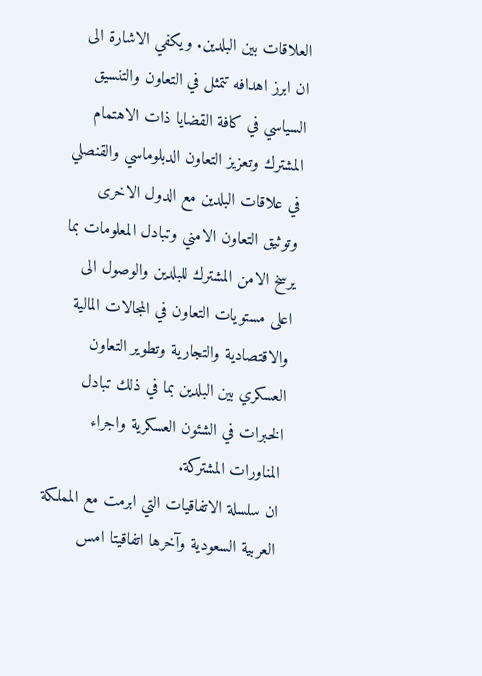العلاقات بين البلدين. ويكفي الاشارة الى ان ابرز اهدافه تتمثل في التعاون والتنسيق السياسي في كافة القضايا ذات الاهتمام المشترك وتعزيز التعاون الدبلوماسي والقنصلي في علاقات البلدين مع الدول الاخرى وتوثيق التعاون الامني وتبادل المعلومات بما يرسخ الامن المشترك للبلدين والوصول الى اعلى مستويات التعاون في المجالات المالية والاقتصادية والتجارية وتطوير التعاون العسكري بين البلدين بما في ذلك تبادل الخبرات في الشئون العسكرية واجراء المناورات المشتركة.
ان سلسلة الاتفاقيات التي ابرمت مع المملكة العربية السعودية وآخرها اتفاقيتا امس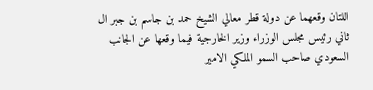اللتان وقعهما عن دولة قطر معالي الشيخ حمد بن جاسم بن جبر ال ثاني رئيس مجلس الوزراء وزير الخارجية فيما وقعها عن الجانب السعودي صاحب السمو الملكي الامير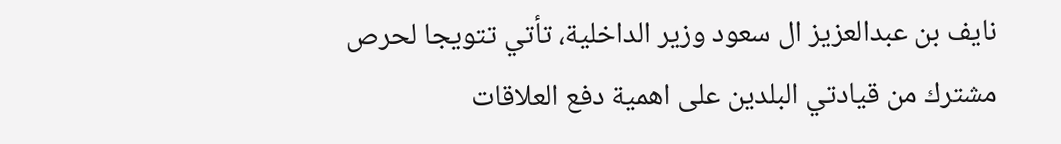نايف بن عبدالعزيز ال سعود وزير الداخلية، تأتي تتويجا لحرص مشترك من قيادتي البلدين على اهمية دفع العلاقات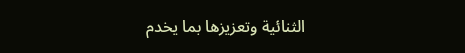الثنائية وتعزيزها بما يخدم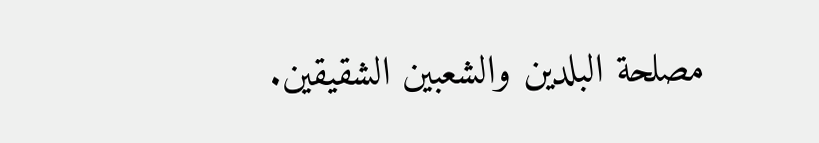مصلحة البلدين والشعبين الشقيقين.